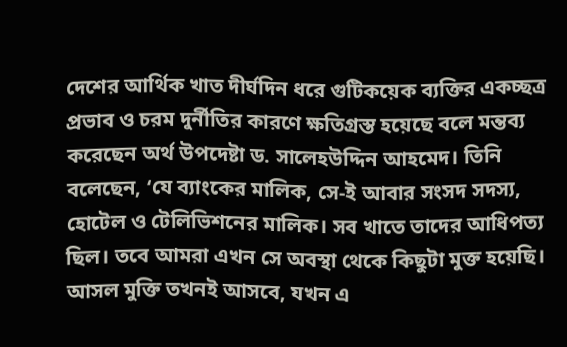দেশের আর্থিক খাত দীর্ঘদিন ধরে গুটিকয়েক ব্যক্তির একচ্ছত্র প্রভাব ও চরম দুর্নীতির কারণে ক্ষতিগ্রস্ত হয়েছে বলে মন্তব্য করেছেন অর্থ উপদেষ্টা ড. সালেহউদ্দিন আহমেদ। তিনি বলেছেন, ‘যে ব্যাংকের মালিক, সে-ই আবার সংসদ সদস্য, হোটেল ও টেলিভিশনের মালিক। সব খাতে তাদের আধিপত্য ছিল। তবে আমরা এখন সে অবস্থা থেকে কিছুটা মুক্ত হয়েছি। আসল মুক্তি তখনই আসবে, যখন এ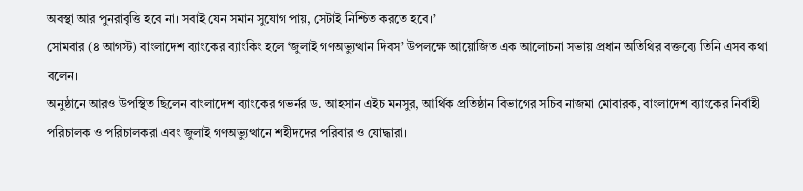অবস্থা আর পুনরাবৃত্তি হবে না। সবাই যেন সমান সুযোগ পায়, সেটাই নিশ্চিত করতে হবে।’
সোমবার (৪ আগস্ট) বাংলাদেশ ব্যাংকের ব্যাংকিং হলে ‘জুলাই গণঅভ্যুত্থান দিবস’ উপলক্ষে আয়োজিত এক আলোচনা সভায় প্রধান অতিথির বক্তব্যে তিনি এসব কথা বলেন।
অনুষ্ঠানে আরও উপস্থিত ছিলেন বাংলাদেশ ব্যাংকের গভর্নর ড. আহসান এইচ মনসুর, আর্থিক প্রতিষ্ঠান বিভাগের সচিব নাজমা মোবারক, বাংলাদেশ ব্যাংকের নির্বাহী পরিচালক ও পরিচালকরা এবং জুলাই গণঅভ্যুত্থানে শহীদদের পরিবার ও যোদ্ধারা।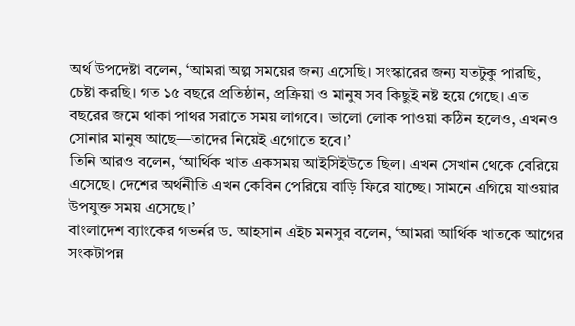অর্থ উপদেষ্টা বলেন, ‘আমরা অল্প সময়ের জন্য এসেছি। সংস্কারের জন্য যতটুকু পারছি, চেষ্টা করছি। গত ১৫ বছরে প্রতিষ্ঠান, প্রক্রিয়া ও মানুষ সব কিছুই নষ্ট হয়ে গেছে। এত বছরের জমে থাকা পাথর সরাতে সময় লাগবে। ভালো লোক পাওয়া কঠিন হলেও, এখনও সোনার মানুষ আছে—তাদের নিয়েই এগোতে হবে।’
তিনি আরও বলেন, ‘আর্থিক খাত একসময় আইসিইউতে ছিল। এখন সেখান থেকে বেরিয়ে এসেছে। দেশের অর্থনীতি এখন কেবিন পেরিয়ে বাড়ি ফিরে যাচ্ছে। সামনে এগিয়ে যাওয়ার উপযুক্ত সময় এসেছে।’
বাংলাদেশ ব্যাংকের গভর্নর ড. আহসান এইচ মনসুর বলেন, ‘আমরা আর্থিক খাতকে আগের সংকটাপন্ন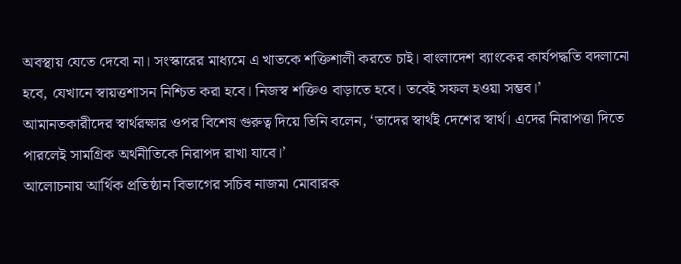অবস্থায় যেতে দেবো না। সংস্কারের মাধ্যমে এ খাতকে শক্তিশালী করতে চাই। বাংলাদেশ ব্যাংকের কার্যপদ্ধতি বদলানো হবে, যেখানে স্বায়ত্তশাসন নিশ্চিত করা হবে। নিজস্ব শক্তিও বাড়াতে হবে। তবেই সফল হওয়া সম্ভব।’
আমানতকারীদের স্বার্থরক্ষার ওপর বিশেষ গুরুত্ব দিয়ে তিনি বলেন, ‘তাদের স্বার্থই দেশের স্বার্থ। এদের নিরাপত্তা দিতে পারলেই সামগ্রিক অর্থনীতিকে নিরাপদ রাখা যাবে।’
আলোচনায় আর্থিক প্রতিষ্ঠান বিভাগের সচিব নাজমা মোবারক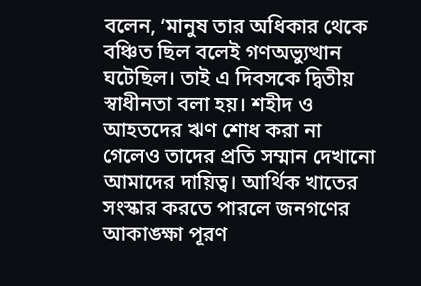বলেন, ‘মানুষ তার অধিকার থেকে বঞ্চিত ছিল বলেই গণঅভ্যুত্থান ঘটেছিল। তাই এ দিবসকে দ্বিতীয় স্বাধীনতা বলা হয়। শহীদ ও আহতদের ঋণ শোধ করা না গেলেও তাদের প্রতি সম্মান দেখানো আমাদের দায়িত্ব। আর্থিক খাতের সংস্কার করতে পারলে জনগণের আকাঙ্ক্ষা পূরণ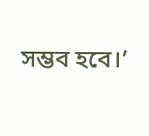সম্ভব হবে।’